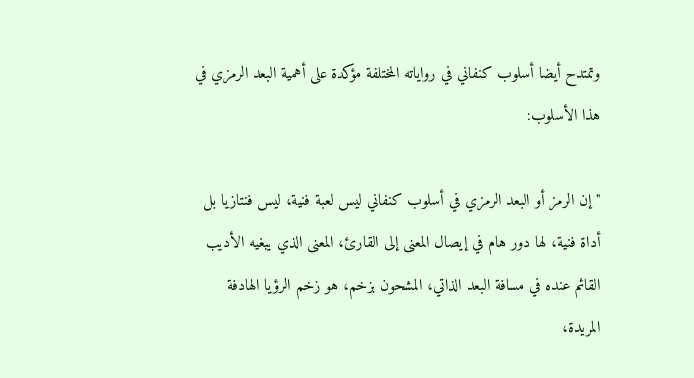وتمتدح أيضا أسلوب كنفاني في رواياته المختلفة مؤكدة على أهمية البعد الرمزي في هذا الأسلوب:

" إن الرمز أو البعد الرمزي في أسلوب كنفاني ليس لعبة فنية، ليس فنتازيا بل أداة فنية، لها دور هام في إيصال المعنى إلى القارئ، المعنى الذي يبغيه الأديب القائم عنده في مسافة البعد الذاتي، المشحون بزخم، هو زخم الرؤيا الهادفة المريدة،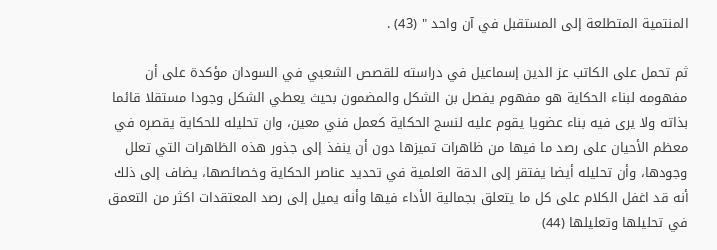المنتمية المتطلعة إلى المستقبل في آن واحد " (43) .

ثم تحمل على الكاتب عز الدين إسماعيل في دراسته للقصص الشعبي في السودان مؤكدة على أن مفهومه لبناء الحكاية هو مفهوم يفصل بن الشكل والمضمون بحيث يعطي الشكل وجودا مستقلا قائما بذاته ولا يرى فيه بناء عضويا يقوم عليه لنسج الحكاية كعمل فني معين، وان تحليله للحكاية يقصره في معظم الأحيان على رصد ما فيها من ظاهرات تميزها دون أن ينفذ إلى جذور هذه الظاهرات التي تعلل وجودها، وأن تحليله أيضا يفتقر إلى الدقة العلمية في تحديد عناصر الحكاية وخصائصها، يضاف إلى ذلك أنه قد اغفل الكلام على كل ما يتعلق بجمالية الأداء فيها وأنه يميل إلى رصد المعتقدات اكثر من التعمق في تحليلها وتعليلها (44)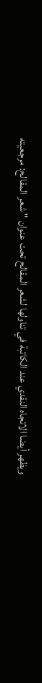ويظهر أيضا الاتجاه النقدي عند الكاتبة في تناولها لشعر المقالح تحت عنوان " شعر المقالح: مرجعيته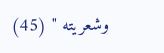وشعريته " (45)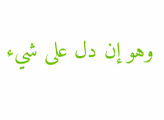وهو إن دل على شيء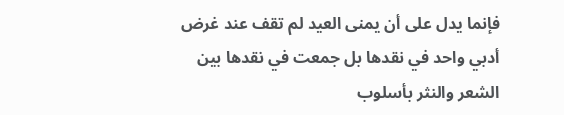فإنما يدل على أن يمنى العيد لم تقف عند غرض أدبي واحد في نقدها بل جمعت في نقدها بين الشعر والنثر بأسلوب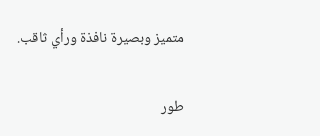متميز وبصيرة نافذة ورأي ثاقب.

طور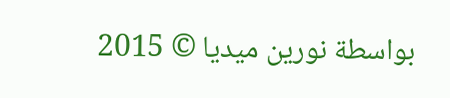بواسطة نورين ميديا © 2015